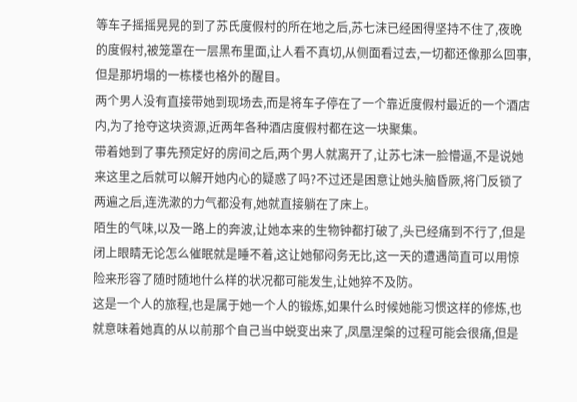等车子摇摇晃晃的到了苏氏度假村的所在地之后,苏七沫已经困得坚持不住了,夜晚的度假村,被笼罩在一层黑布里面,让人看不真切,从侧面看过去,一切都还像那么回事,但是那坍塌的一栋楼也格外的醒目。
两个男人没有直接带她到现场去,而是将车子停在了一个靠近度假村最近的一个酒店内,为了抢夺这块资源,近两年各种酒店度假村都在这一块聚集。
带着她到了事先预定好的房间之后,两个男人就离开了,让苏七沫一脸懵逼,不是说她来这里之后就可以解开她内心的疑惑了吗?不过还是困意让她头脑昏厥,将门反锁了两遍之后,连洗漱的力气都没有,她就直接躺在了床上。
陌生的气味,以及一路上的奔波,让她本来的生物钟都打破了,头已经痛到不行了,但是闭上眼睛无论怎么催眠就是睡不着,这让她郁闷务无比,这一天的遭遇简直可以用惊险来形容了随时随地什么样的状况都可能发生,让她猝不及防。
这是一个人的旅程,也是属于她一个人的锻炼,如果什么时候她能习惯这样的修炼,也就意味着她真的从以前那个自己当中蜕变出来了,凤凰涅槃的过程可能会很痛,但是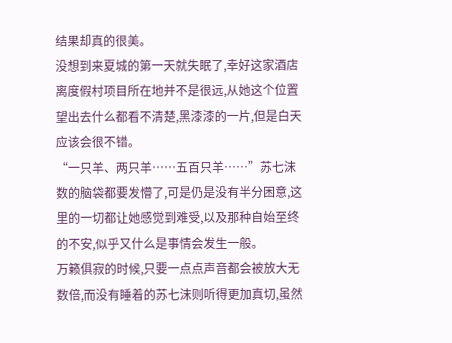结果却真的很美。
没想到来夏城的第一天就失眠了,幸好这家酒店离度假村项目所在地并不是很远,从她这个位置望出去什么都看不清楚,黑漆漆的一片,但是白天应该会很不错。
“一只羊、两只羊……五百只羊……”苏七沫数的脑袋都要发懵了,可是仍是没有半分困意,这里的一切都让她感觉到难受,以及那种自始至终的不安,似乎又什么是事情会发生一般。
万籁俱寂的时候,只要一点点声音都会被放大无数倍,而没有睡着的苏七沫则听得更加真切,虽然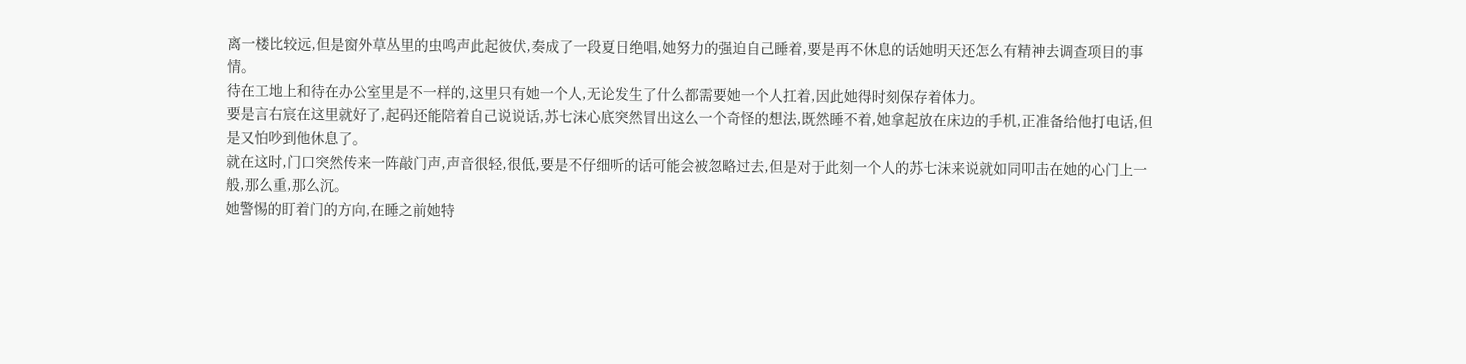离一楼比较远,但是窗外草丛里的虫鸣声此起彼伏,奏成了一段夏日绝唱,她努力的强迫自己睡着,要是再不休息的话她明天还怎么有精神去调查项目的事情。
待在工地上和待在办公室里是不一样的,这里只有她一个人,无论发生了什么都需要她一个人扛着,因此她得时刻保存着体力。
要是言右宸在这里就好了,起码还能陪着自己说说话,苏七沫心底突然冒出这么一个奇怪的想法,既然睡不着,她拿起放在床边的手机,正准备给他打电话,但是又怕吵到他休息了。
就在这时,门口突然传来一阵敲门声,声音很轻,很低,要是不仔细听的话可能会被忽略过去,但是对于此刻一个人的苏七沫来说就如同叩击在她的心门上一般,那么重,那么沉。
她警惕的盯着门的方向,在睡之前她特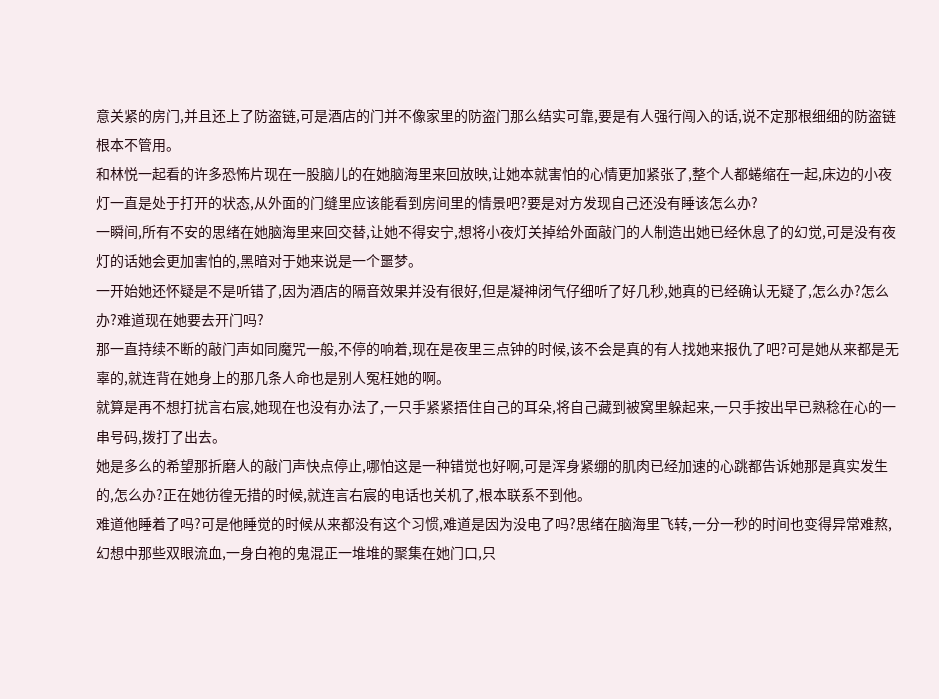意关紧的房门,并且还上了防盗链,可是酒店的门并不像家里的防盗门那么结实可靠,要是有人强行闯入的话,说不定那根细细的防盗链根本不管用。
和林悦一起看的许多恐怖片现在一股脑儿的在她脑海里来回放映,让她本就害怕的心情更加紧张了,整个人都蜷缩在一起,床边的小夜灯一直是处于打开的状态,从外面的门缝里应该能看到房间里的情景吧?要是对方发现自己还没有睡该怎么办?
一瞬间,所有不安的思绪在她脑海里来回交替,让她不得安宁,想将小夜灯关掉给外面敲门的人制造出她已经休息了的幻觉,可是没有夜灯的话她会更加害怕的,黑暗对于她来说是一个噩梦。
一开始她还怀疑是不是听错了,因为酒店的隔音效果并没有很好,但是凝神闭气仔细听了好几秒,她真的已经确认无疑了,怎么办?怎么办?难道现在她要去开门吗?
那一直持续不断的敲门声如同魔咒一般,不停的响着,现在是夜里三点钟的时候,该不会是真的有人找她来报仇了吧?可是她从来都是无辜的,就连背在她身上的那几条人命也是别人冤枉她的啊。
就算是再不想打扰言右宸,她现在也没有办法了,一只手紧紧捂住自己的耳朵,将自己藏到被窝里躲起来,一只手按出早已熟稔在心的一串号码,拨打了出去。
她是多么的希望那折磨人的敲门声快点停止,哪怕这是一种错觉也好啊,可是浑身紧绷的肌肉已经加速的心跳都告诉她那是真实发生的,怎么办?正在她彷徨无措的时候,就连言右宸的电话也关机了,根本联系不到他。
难道他睡着了吗?可是他睡觉的时候从来都没有这个习惯,难道是因为没电了吗?思绪在脑海里飞转,一分一秒的时间也变得异常难熬,幻想中那些双眼流血,一身白袍的鬼混正一堆堆的聚集在她门口,只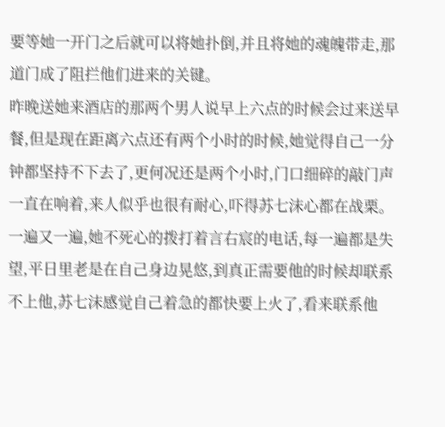要等她一开门之后就可以将她扑倒,并且将她的魂魄带走,那道门成了阻拦他们进来的关键。
昨晚送她来酒店的那两个男人说早上六点的时候会过来送早餐,但是现在距离六点还有两个小时的时候,她觉得自己一分钟都坚持不下去了,更何况还是两个小时,门口细碎的敲门声一直在响着,来人似乎也很有耐心,吓得苏七沫心都在战栗。
一遍又一遍,她不死心的拨打着言右宸的电话,每一遍都是失望,平日里老是在自己身边晃悠,到真正需要他的时候却联系不上他,苏七沫感觉自己着急的都快要上火了,看来联系他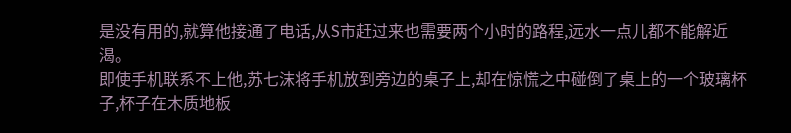是没有用的,就算他接通了电话,从S市赶过来也需要两个小时的路程,远水一点儿都不能解近渴。
即使手机联系不上他,苏七沫将手机放到旁边的桌子上,却在惊慌之中碰倒了桌上的一个玻璃杯子,杯子在木质地板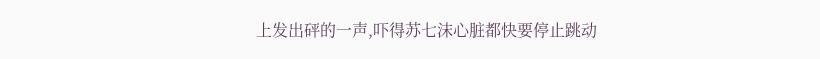上发出砰的一声,吓得苏七沫心脏都快要停止跳动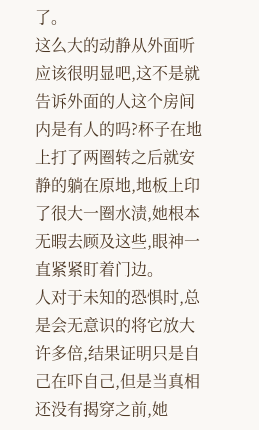了。
这么大的动静从外面听应该很明显吧,这不是就告诉外面的人这个房间内是有人的吗?杯子在地上打了两圈转之后就安静的躺在原地,地板上印了很大一圈水渍,她根本无暇去顾及这些,眼神一直紧紧盯着门边。
人对于未知的恐惧时,总是会无意识的将它放大许多倍,结果证明只是自己在吓自己,但是当真相还没有揭穿之前,她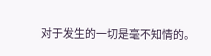对于发生的一切是毫不知情的。